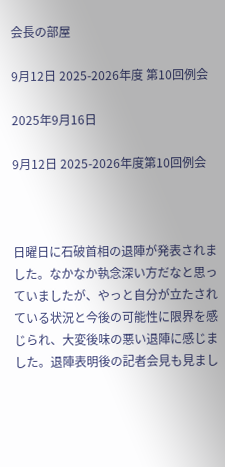会長の部屋

9月12日 2025-2026年度 第10回例会

2025年9月16日

9月12日 2025-2026年度第10回例会



日曜日に石破首相の退陣が発表されました。なかなか執念深い方だなと思っていましたが、やっと自分が立たされている状況と今後の可能性に限界を感じられ、大変後味の悪い退陣に感じました。退陣表明後の記者会見も見まし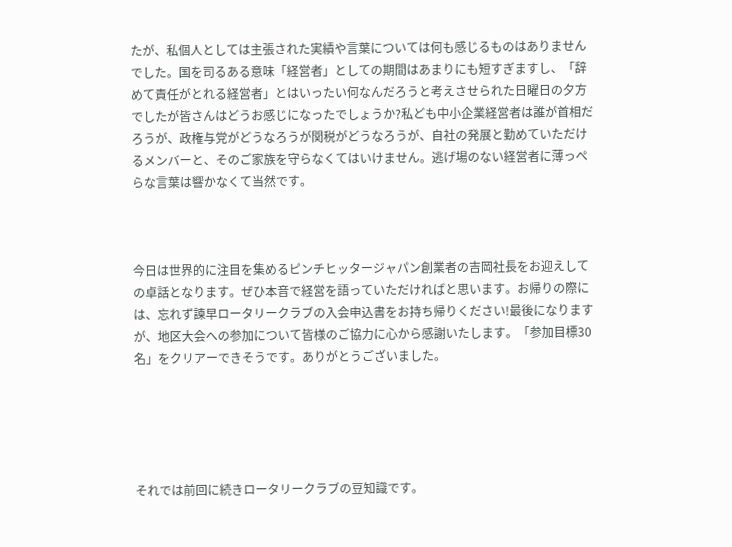たが、私個人としては主張された実績や言葉については何も感じるものはありませんでした。国を司るある意味「経営者」としての期間はあまりにも短すぎますし、「辞めて責任がとれる経営者」とはいったい何なんだろうと考えさせられた日曜日の夕方でしたが皆さんはどうお感じになったでしょうか?私ども中小企業経営者は誰が首相だろうが、政権与党がどうなろうが関税がどうなろうが、自社の発展と勤めていただけるメンバーと、そのご家族を守らなくてはいけません。逃げ場のない経営者に薄っぺらな言葉は響かなくて当然です。



今日は世界的に注目を集めるピンチヒッタージャパン創業者の吉岡社長をお迎えしての卓話となります。ぜひ本音で経営を語っていただければと思います。お帰りの際には、忘れず諫早ロータリークラブの入会申込書をお持ち帰りください!最後になりますが、地区大会への参加について皆様のご協力に心から感謝いたします。「参加目標30名」をクリアーできそうです。ありがとうございました。





それでは前回に続きロータリークラブの豆知識です。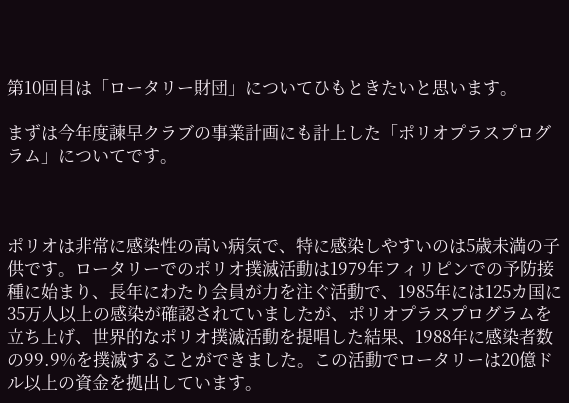第10回目は「ロータリー財団」についてひもときたいと思います。

まずは今年度諫早クラブの事業計画にも計上した「ポリオプラスプログラム」についてです。



ポリオは非常に感染性の高い病気で、特に感染しやすいのは5歳未満の子供です。ロータリーでのポリオ撲滅活動は1979年フィリピンでの予防接種に始まり、長年にわたり会員が力を注ぐ活動で、1985年には125カ国に35万人以上の感染が確認されていましたが、ポリオプラスプログラムを立ち上げ、世界的なポリオ撲滅活動を提唱した結果、1988年に感染者数の99.9%を撲滅することができました。この活動でロータリーは20億ドル以上の資金を拠出しています。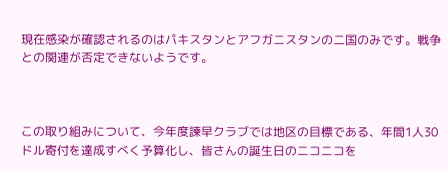現在感染が確認されるのはパキスタンとアフガニスタンの二国のみです。戦争との関連が否定できないようです。



この取り組みについて、今年度諫早クラブでは地区の目標である、年間1人30ドル寄付を達成すべく予算化し、皆さんの誕生日のニコニコを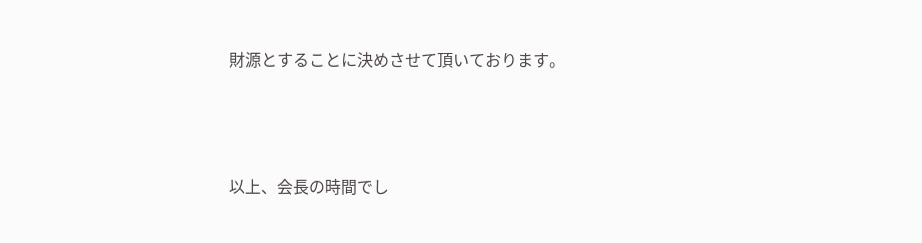財源とすることに決めさせて頂いております。



以上、会長の時間でし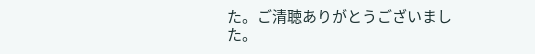た。ご清聴ありがとうございました。